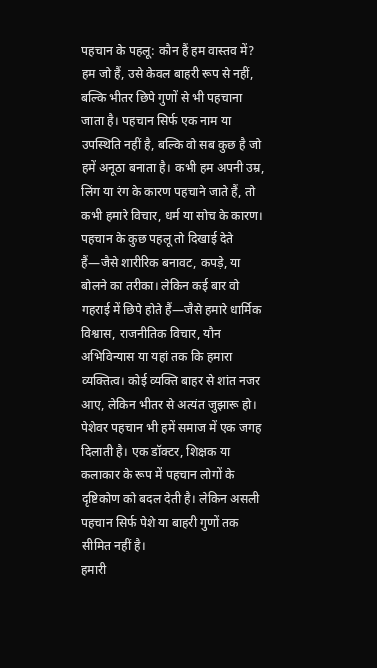पहचान के पहलू: कौन हैं हम वास्तव में?
हम जो हैं, उसे केवल बाहरी रूप से नहीं, बल्कि भीतर छिपे गुणों से भी पहचाना जाता है। पहचान सिर्फ एक नाम या उपस्थिति नहीं है, बल्कि वो सब कुछ है जो हमें अनूठा बनाता है। कभी हम अपनी उम्र, लिंग या रंग के कारण पहचाने जाते हैं, तो कभी हमारे विचार, धर्म या सोच के कारण।
पहचान के कुछ पहलू तो दिखाई देते हैं—जैसे शारीरिक बनावट, कपड़े, या बोलने का तरीका। लेकिन कई बार वो गहराई में छिपे होते हैं—जैसे हमारे धार्मिक विश्वास, राजनीतिक विचार, यौन अभिविन्यास या यहां तक कि हमारा व्यक्तित्व। कोई व्यक्ति बाहर से शांत नजर आए, लेकिन भीतर से अत्यंत जुझारू हो।
पेशेवर पहचान भी हमें समाज में एक जगह दिलाती है। एक डॉक्टर, शिक्षक या कलाकार के रूप में पहचान लोगों के दृष्टिकोण को बदल देती है। लेकिन असली पहचान सिर्फ पेशे या बाहरी गुणों तक सीमित नहीं है।
हमारी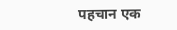पहचान एक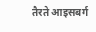तैरते आइसबर्ग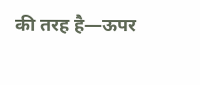की तरह है—ऊपर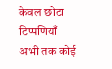केवल छोटा
टिप्पणियाँ
अभी तक कोई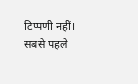टिप्पणी नहीं। सबसे पहले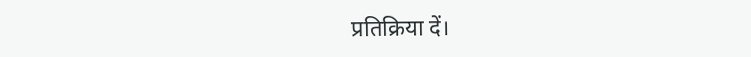प्रतिक्रिया दें।